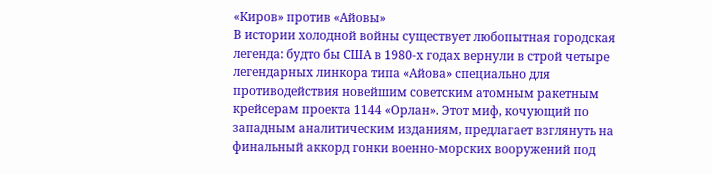«Киров» против «Айовы»
В истории холодной войны существует любопытная городская легенда: будто бы США в 1980-х годах вернули в строй четыре легендарных линкора типа «Айова» специально для противодействия новейшим советским атомным ракетным крейсерам проекта 1144 «Орлан». Этот миф, кочующий по западным аналитическим изданиям, предлагает взглянуть на финальный аккорд гонки военно-морских вооружений под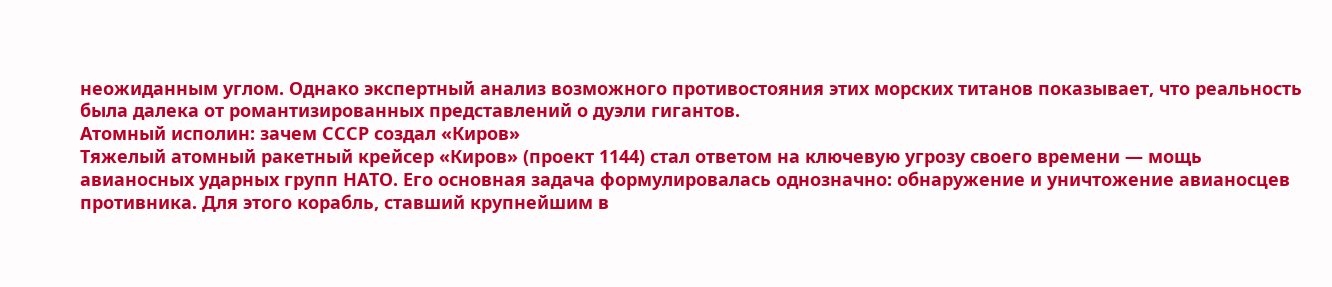неожиданным углом. Однако экспертный анализ возможного противостояния этих морских титанов показывает, что реальность была далека от романтизированных представлений о дуэли гигантов.
Атомный исполин: зачем СССР создал «Киров»
Тяжелый атомный ракетный крейсер «Киров» (проект 1144) стал ответом на ключевую угрозу своего времени — мощь авианосных ударных групп НАТО. Его основная задача формулировалась однозначно: обнаружение и уничтожение авианосцев противника. Для этого корабль, ставший крупнейшим в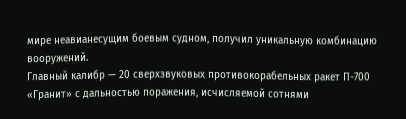мире неавианесущим боевым судном, получил уникальную комбинацию вооружений.
Главный калибр — 20 сверхзвуковых противокорабельных ракет П-700 «Гранит» с дальностью поражения, исчисляемой сотнями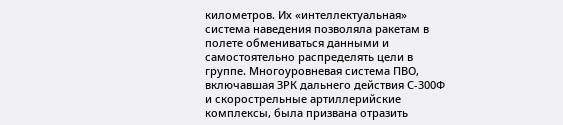километров. Их «интеллектуальная» система наведения позволяла ракетам в полете обмениваться данными и самостоятельно распределять цели в группе. Многоуровневая система ПВО, включавшая ЗРК дальнего действия С-300Ф и скорострельные артиллерийские комплексы, была призвана отразить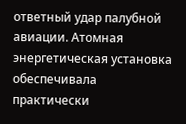ответный удар палубной авиации. Атомная энергетическая установка обеспечивала практически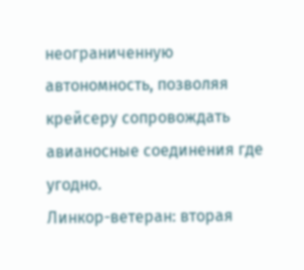неограниченную автономность, позволяя крейсеру сопровождать авианосные соединения где угодно.
Линкор-ветеран: вторая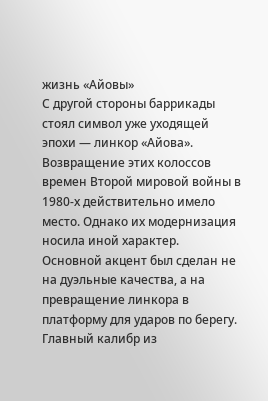жизнь «Айовы»
С другой стороны баррикады стоял символ уже уходящей эпохи — линкор «Айова». Возвращение этих колоссов времен Второй мировой войны в 1980-х действительно имело место. Однако их модернизация носила иной характер. Основной акцент был сделан не на дуэльные качества, а на превращение линкора в платформу для ударов по берегу. Главный калибр из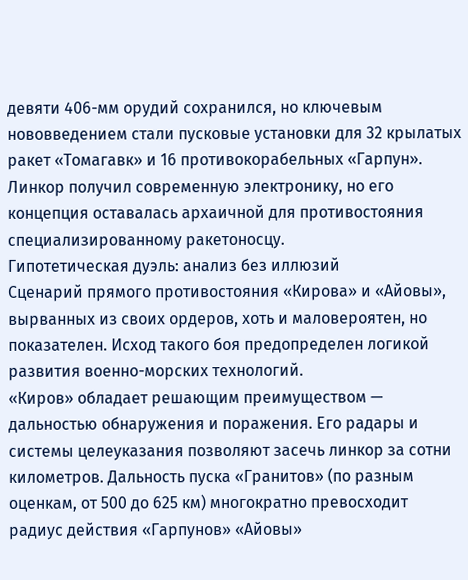девяти 406-мм орудий сохранился, но ключевым нововведением стали пусковые установки для 32 крылатых ракет «Томагавк» и 16 противокорабельных «Гарпун». Линкор получил современную электронику, но его концепция оставалась архаичной для противостояния специализированному ракетоносцу.
Гипотетическая дуэль: анализ без иллюзий
Сценарий прямого противостояния «Кирова» и «Айовы», вырванных из своих ордеров, хоть и маловероятен, но показателен. Исход такого боя предопределен логикой развития военно-морских технологий.
«Киров» обладает решающим преимуществом — дальностью обнаружения и поражения. Его радары и системы целеуказания позволяют засечь линкор за сотни километров. Дальность пуска «Гранитов» (по разным оценкам, от 500 до 625 км) многократно превосходит радиус действия «Гарпунов» «Айовы»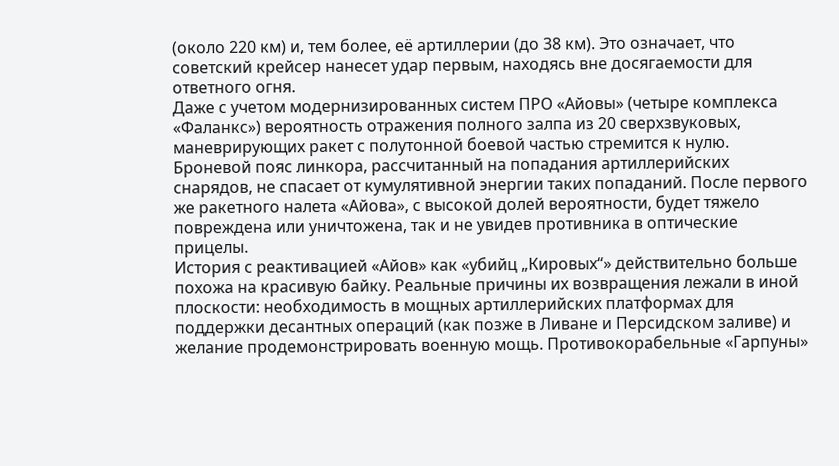(около 220 км) и, тем более, её артиллерии (до 38 км). Это означает, что советский крейсер нанесет удар первым, находясь вне досягаемости для ответного огня.
Даже с учетом модернизированных систем ПРО «Айовы» (четыре комплекса «Фаланкс») вероятность отражения полного залпа из 20 сверхзвуковых, маневрирующих ракет с полутонной боевой частью стремится к нулю. Броневой пояс линкора, рассчитанный на попадания артиллерийских снарядов, не спасает от кумулятивной энергии таких попаданий. После первого же ракетного налета «Айова», с высокой долей вероятности, будет тяжело повреждена или уничтожена, так и не увидев противника в оптические прицелы.
История с реактивацией «Айов» как «убийц „Кировых“» действительно больше похожа на красивую байку. Реальные причины их возвращения лежали в иной плоскости: необходимость в мощных артиллерийских платформах для поддержки десантных операций (как позже в Ливане и Персидском заливе) и желание продемонстрировать военную мощь. Противокорабельные «Гарпуны»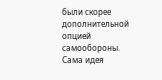были скорее дополнительной опцией самообороны. Сама идея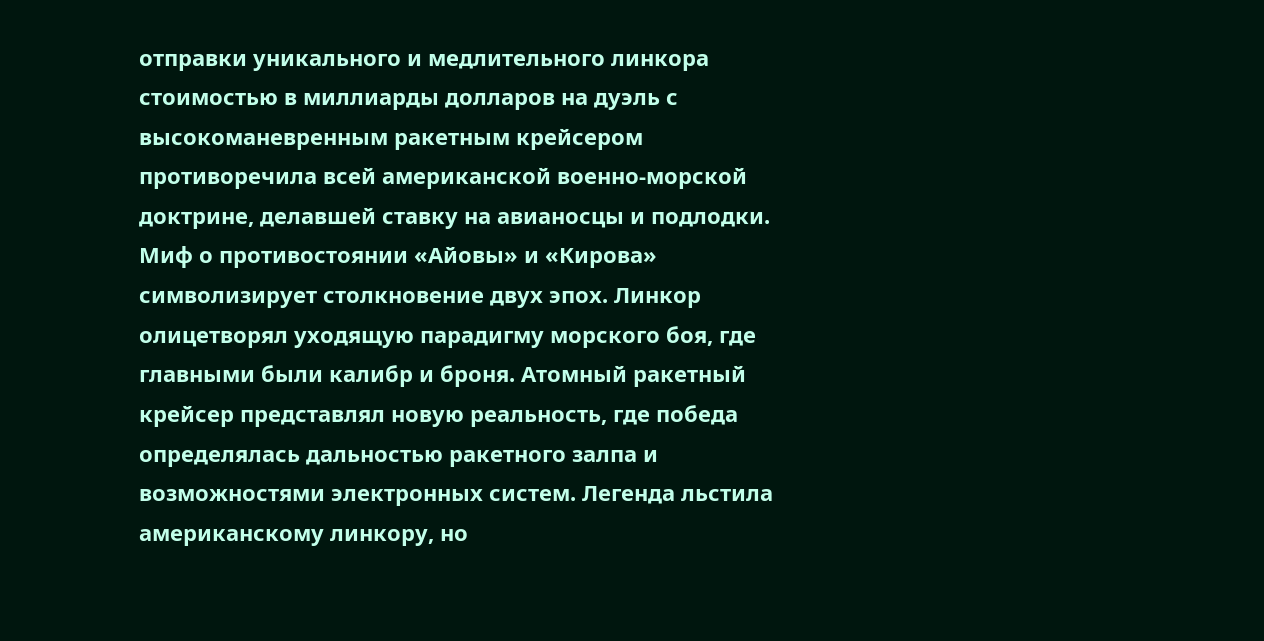отправки уникального и медлительного линкора стоимостью в миллиарды долларов на дуэль с высокоманевренным ракетным крейсером противоречила всей американской военно-морской доктрине, делавшей ставку на авианосцы и подлодки.
Миф о противостоянии «Айовы» и «Кирова» символизирует столкновение двух эпох. Линкор олицетворял уходящую парадигму морского боя, где главными были калибр и броня. Атомный ракетный крейсер представлял новую реальность, где победа определялась дальностью ракетного залпа и возможностями электронных систем. Легенда льстила американскому линкору, но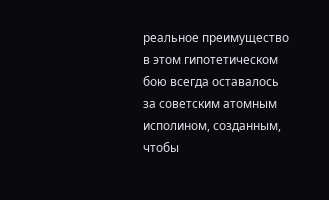реальное преимущество в этом гипотетическом бою всегда оставалось за советским атомным исполином, созданным, чтобы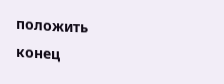положить конец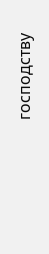господству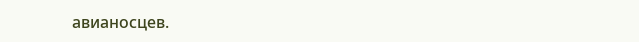авианосцев.